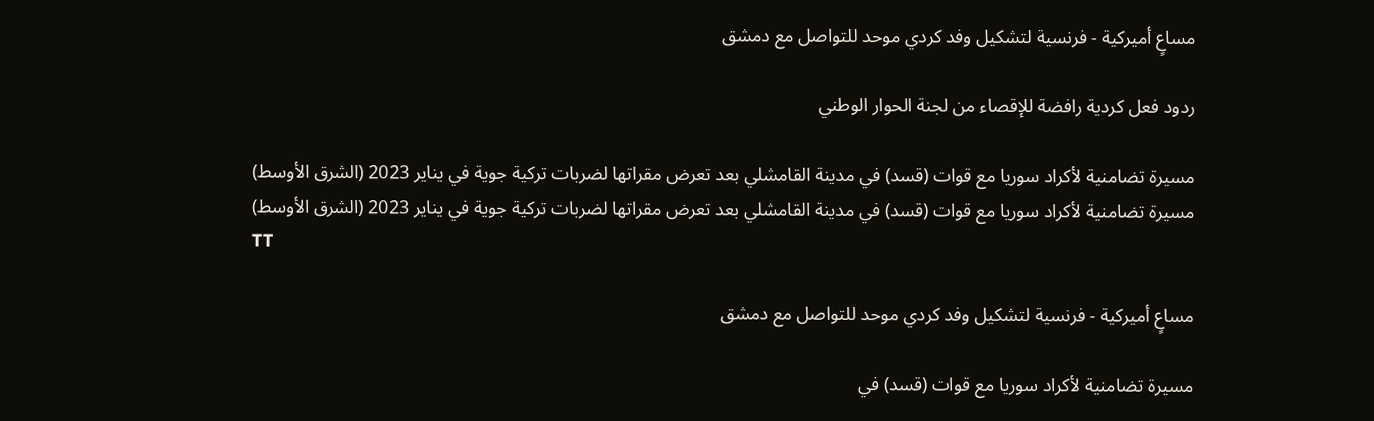مساعٍ أميركية - فرنسية لتشكيل وفد كردي موحد للتواصل مع دمشق

ردود فعل كردية رافضة للإقصاء من لجنة الحوار الوطني

مسيرة تضامنية لأكراد سوريا مع قوات (قسد) في مدينة القامشلي بعد تعرض مقراتها لضربات تركية جوية في يناير 2023 (الشرق الأوسط)
مسيرة تضامنية لأكراد سوريا مع قوات (قسد) في مدينة القامشلي بعد تعرض مقراتها لضربات تركية جوية في يناير 2023 (الشرق الأوسط)
TT

مساعٍ أميركية - فرنسية لتشكيل وفد كردي موحد للتواصل مع دمشق

مسيرة تضامنية لأكراد سوريا مع قوات (قسد) في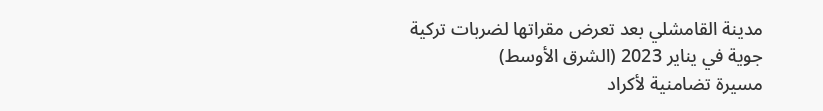مدينة القامشلي بعد تعرض مقراتها لضربات تركية جوية في يناير 2023 (الشرق الأوسط)
مسيرة تضامنية لأكراد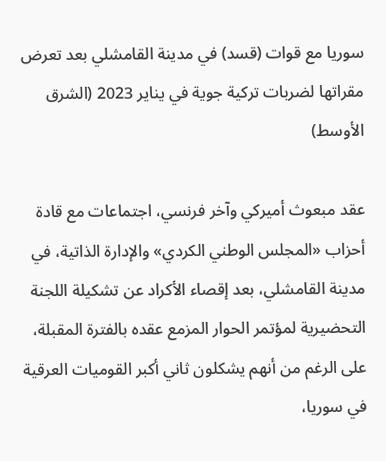سوريا مع قوات (قسد) في مدينة القامشلي بعد تعرض مقراتها لضربات تركية جوية في يناير 2023 (الشرق الأوسط)

عقد مبعوث أميركي وآخر فرنسي، اجتماعات مع قادة أحزاب «المجلس الوطني الكردي» والإدارة الذاتية، في مدينة القامشلي، بعد إقصاء الأكراد عن تشكيلة اللجنة التحضيرية لمؤتمر الحوار المزمع عقده بالفترة المقبلة، على الرغم من أنهم يشكلون ثاني أكبر القوميات العرقية في سوريا،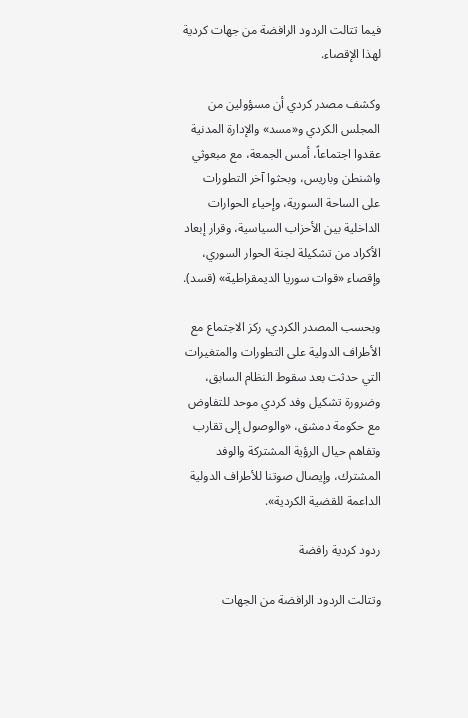فيما تتالت الردود الرافضة من جهات كردية لهذا الإقصاء.

وكشف مصدر كردي أن مسؤولين من المجلس الكردي و«مسد» والإدارة المدنية عقدوا اجتماعاً، أمس الجمعة، مع مبعوثي واشنطن وباريس، وبحثوا آخر التطورات على الساحة السورية، وإحياء الحوارات الداخلية بين الأحزاب السياسية، وقرار إبعاد الأكراد من تشكيلة لجنة الحوار السوري، وإقصاء «قوات سوريا الديمقراطية» (قسد).

وبحسب المصدر الكردي، ركز الاجتماع مع الأطراف الدولية على التطورات والمتغيرات التي حدثت بعد سقوط النظام السابق، وضرورة تشكيل وفد كردي موحد للتفاوض مع حكومة دمشق، «والوصول إلى تقارب وتفاهم حيال الرؤية المشتركة والوفد المشترك، وإيصال صوتنا للأطراف الدولية الداعمة للقضية الكردية».

ردود كردية رافضة

وتتالت الردود الرافضة من الجهات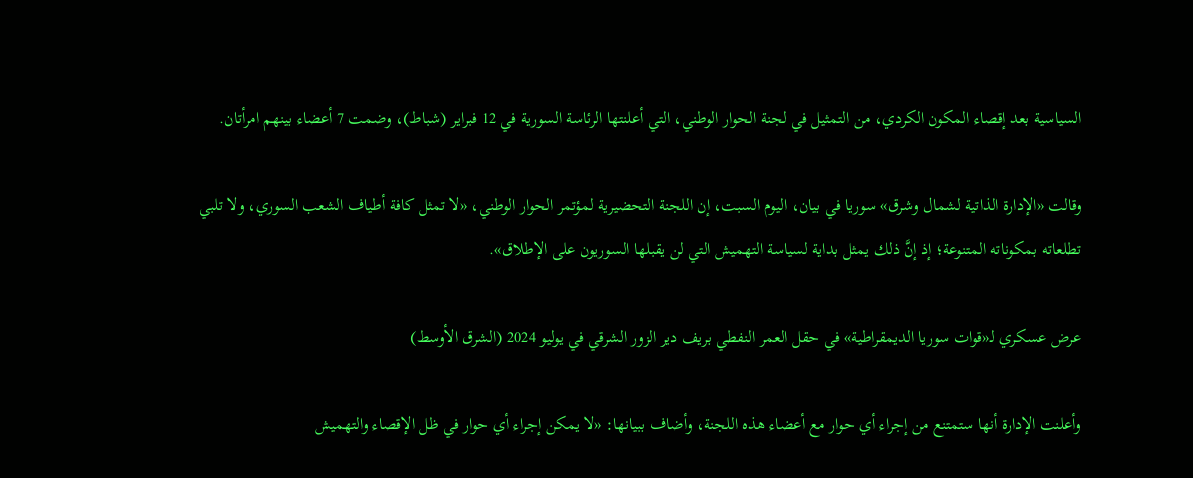السياسية بعد إقصاء المكون الكردي، من التمثيل في لجنة الحوار الوطني، التي أعلنتها الرئاسة السورية في 12 فبراير (شباط)، وضمت 7 أعضاء بينهم امرأتان.

وقالت «الإدارة الذاتية لشمال وشرق» سوريا في بيان، اليوم السبت، إن اللجنة التحضيرية لمؤتمر الحوار الوطني، «لا تمثل كافة أطياف الشعب السوري، ولا تلبي تطلعاته بمكوناته المتنوعة؛ إذ إنَّ ذلك يمثل بداية لسياسة التهميش التي لن يقبلها السوريون على الإطلاق».

عرض عسكري لـ«قوات سوريا الديمقراطية» في حقل العمر النفطي بريف دير الزور الشرقي في يوليو 2024 (الشرق الأوسط)

وأعلنت الإدارة أنها ستمتنع من إجراء أي حوار مع أعضاء هذه اللجنة، وأضاف ببيانها: «لا يمكن إجراء أي حوار في ظل الإقصاء والتهميش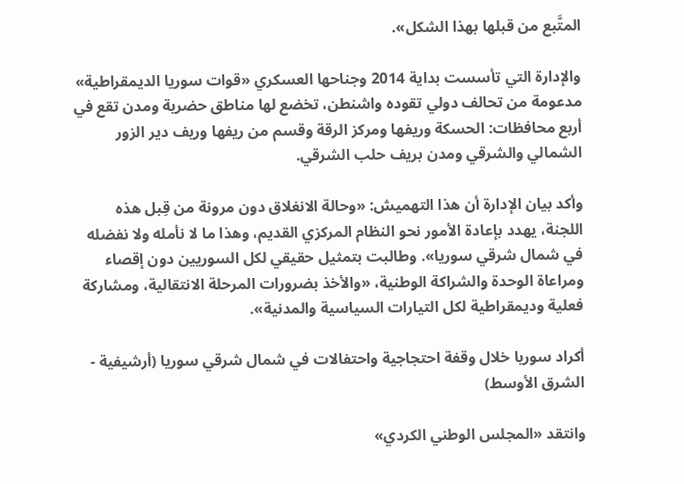المتَّبع من قبلها بهذا الشكل».

والإدارة التي تأسست بداية 2014 وجناحها العسكري «قوات سوريا الديمقراطية» مدعومة من تحالف دولي تقوده واشنطن، تخضع لها مناطق حضرية ومدن تقع في أربع محافظات: الحسكة وريفها ومركز الرقة وقسم من ريفها وريف دير الزور الشمالي والشرقي ومدن بريف حلب الشرقي.

وأكد بيان الإدارة أن هذا التهميش: «وحالة الانغلاق دون مرونة من قِبل هذه اللجنة، يهدد بإعادة الأمور نحو النظام المركزي القديم، وهذا ما لا نأمله ولا نفضله في شمال شرقي سوريا». وطالبت بتمثيل حقيقي لكل السوريين دون إقصاء ومراعاة الوحدة والشراكة الوطنية، «والأخذ بضرورات المرحلة الانتقالية، ومشاركة فعلية وديمقراطية لكل التيارات السياسية والمدنية».

أكراد سوريا خلال وقفة احتجاجية واحتفالات في شمال شرقي سوريا (أرشيفية - الشرق الأوسط)

وانتقد «المجلس الوطني الكردي»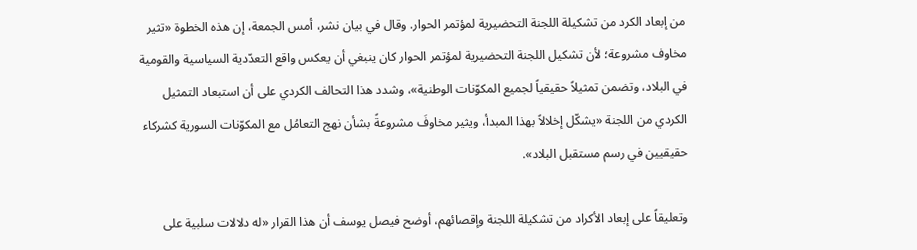من إبعاد الكرد من تشكيلة اللجنة التحضيرية لمؤتمر الحوار. وقال في بيان نشر، أمس الجمعة، إن هذه الخطوة «تثير مخاوف مشروعة؛ لأن تشكيل اللجنة التحضيرية لمؤتمر الحوار كان ينبغي أن يعكس واقع التعدّدية السياسية والقومية في البلاد، وتضمن تمثيلاً حقيقياً لجميع المكوّنات الوطنية»، وشدد هذا التحالف الكردي على أن استبعاد التمثيل الكردي من اللجنة «يشكّل إخلالاً بهذا المبدأ، ويثير مخاوفَ مشروعةً بشأن نهج التعامُل مع المكوّنات السورية كشركاء حقيقيين في رسم مستقبل البلاد».

وتعليقاً على إبعاد الأكراد من تشكيلة اللجنة وإقصائهم، أوضح فيصل يوسف أن هذا القرار «له دلالات سلبية على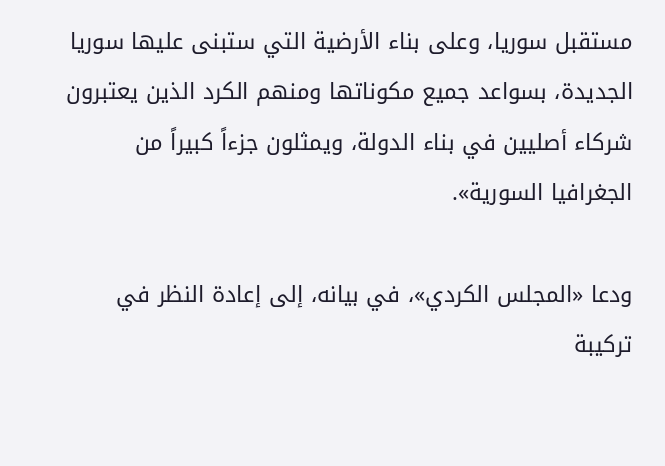مستقبل سوريا، وعلى بناء الأرضية التي ستبنى عليها سوريا الجديدة، بسواعد جميع مكوناتها ومنهم الكرد الذين يعتبرون شركاء أصليين في بناء الدولة، ويمثلون جزءاً كبيراً من الجغرافيا السورية».

ودعا «المجلس الكردي»، في بيانه، إلى إعادة النظر في تركيبة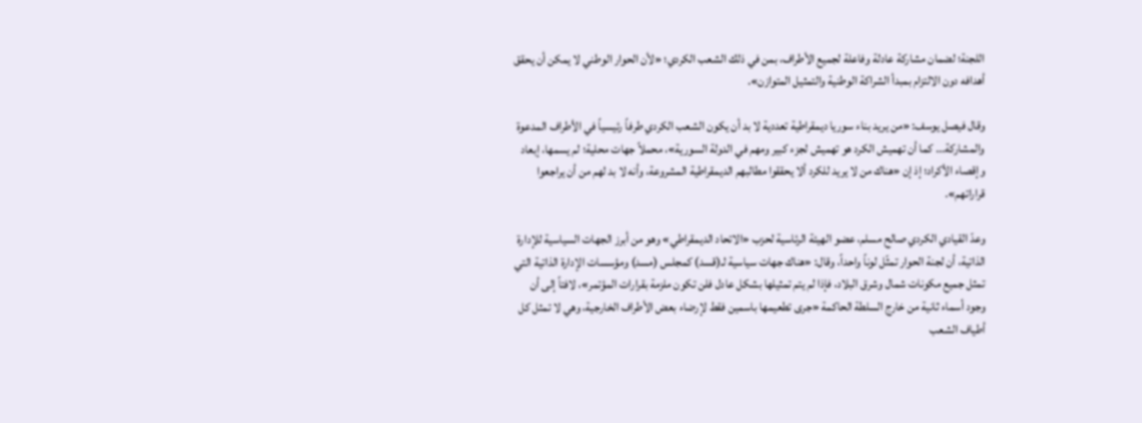اللجنة؛ لضمان مشاركة عادلة وفاعلة لجميع الأطراف، بمن في ذلك الشعب الكردي؛ «لأن الحوار الوطني لا يمكن أن يحقق أهدافه دون الالتزام بمبدأ الشراكة الوطنية والتمثيل المتوازن».

وقال فيصل يوسف: «من يريد بناء سوريا ديمقراطية تعددية لا بد أن يكون الشعب الكردي طرفاً رئيسياً في الأطراف المدعوة والمشاركة... كما أن تهميش الكرد هو تهميش لجزء كبير ومهم في الدولة السورية»، محملاً جهات محلية؛ لم يسمها، إبعاد وإقصاء الأكراد؛ إذ إن «هناك من لا يريد للكرد ألا يحققوا مطالبهم الديمقراطية المشروعة، وأنه لا بد لهم من أن يراجعوا قراراتهم».

وعدّ القيادي الكردي صالح مسلم، عضو الهيئة الرئاسية لحزب «الاتحاد الديمقراطي» وهو من أبرز الجهات السياسية للإدارة الذاتية، أن لجنة الحوار تمثّل لوناً واحداً، وقال: «هناك جهات سياسية لـ(قسد) كمجلس (مسد) ومؤسسات الإدارة الذاتية التي تمثل جميع مكونات شمال وشرق البلاد، فإذا لم يتم تمثيلها بشكل عادل فلن تكون ملزمة بقرارات المؤتمر»، لافتاً إلى أن وجود أسماء ثانية من خارج السلطة الحاكمة «جرى تطعيمها باسمين فقط لإرضاء بعض الأطراف الخارجية، وهي لا تمثل كل أطياف الشعب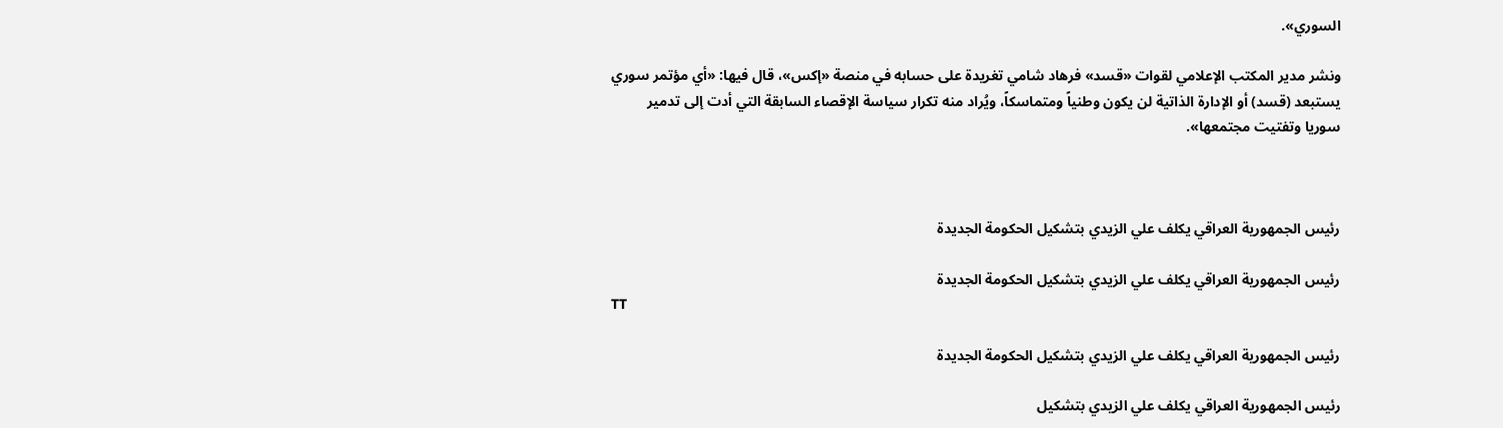السوري».

ونشر مدير المكتب الإعلامي لقوات «قسد» فرهاد شامي تغريدة على حسابه في منصة «إكس»، قال فيها: «أي مؤتمر سوري يستبعد (قسد) أو الإدارة الذاتية لن يكون وطنياً ومتماسكاً، ويُراد منه تكرار سياسة الإقصاء السابقة التي أدت إلى تدمير سوريا وتفتيت مجتمعها».



رئيس الجمهورية العراقي يكلف علي الزيدي بتشكيل الحكومة الجديدة

رئيس الجمهورية العراقي يكلف علي الزيدي بتشكيل الحكومة الجديدة
TT

رئيس الجمهورية العراقي يكلف علي الزيدي بتشكيل الحكومة الجديدة

رئيس الجمهورية العراقي يكلف علي الزيدي بتشكيل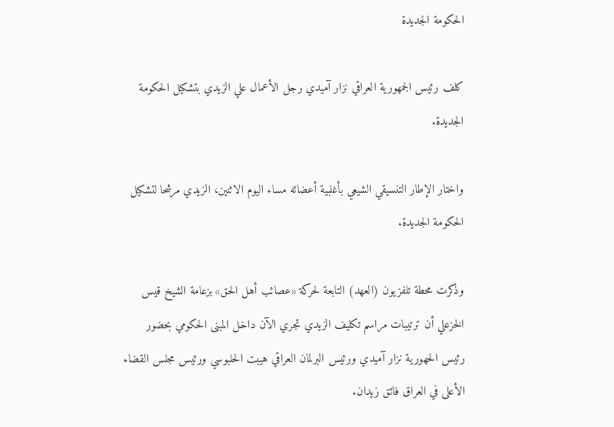الحكومة الجديدة

كلف رئيس الجمهورية العراقي نزار آميدي رجل الأعمال علي الزيدي بتشكيل الحكومة الجديدة.

واختار الإطار التنسيقي الشيعي بأغلبية أعضائه مساء اليوم الاثنين، الزيدي مرشحا لتشكيل الحكومة الجديدة.

وذكرت محطة تلفزيون (العهد) التابعة لحركة «عصائب أهل الحق» بزعامة الشيخ قيس الخزعلي أن ترتيبات مراسم تكليف الزيدي تجري الآن داخل المبنى الحكومي بحضور رئيس الحهورية نزار آميدي ورئيس البرلمان العراقي هيبت الحلبوسي ورئيس مجلس القضاء الأعلى في العراق فائق زيدان.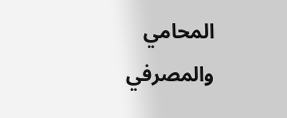المحامي والمصرفي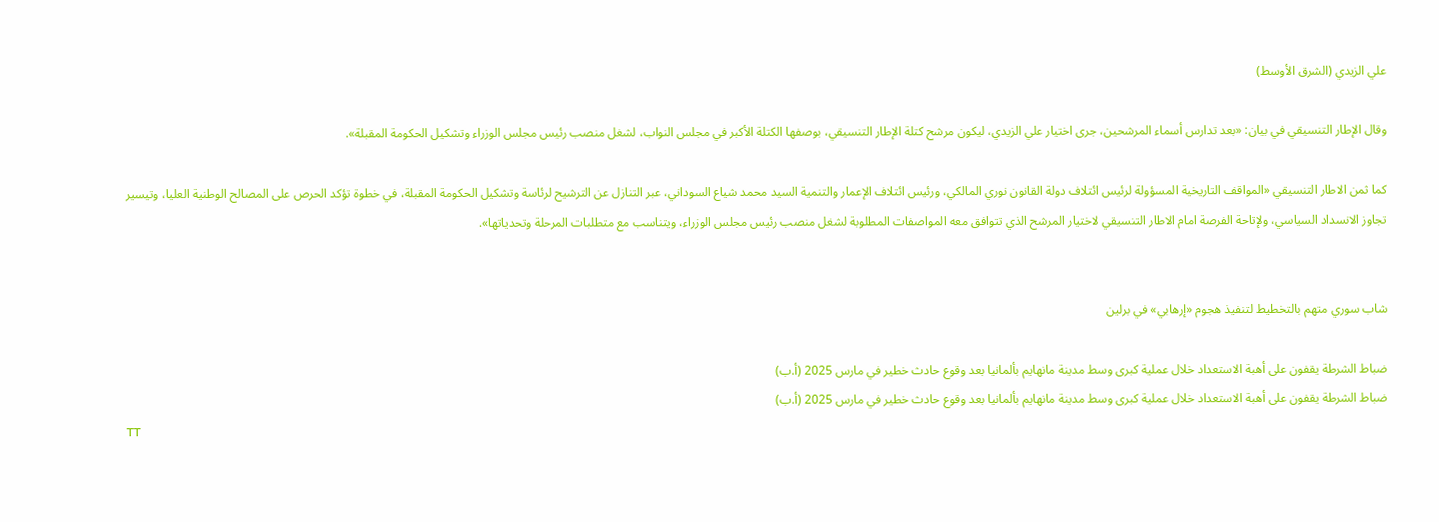علي الزيدي (الشرق الأوسط)

وقال الإطار التنسيقي في بيان: «بعد تدارس أسماء المرشحين، جرى اختيار علي الزيدي، ليكون مرشح كتلة الإطار التنسيقي، بوصفها الكتلة الأكبر في مجلس النواب، لشغل منصب رئيس مجلس الوزراء وتشكيل الحكومة المقبلة».

كما ثمن الاطار التنسيقي «المواقف التاريخية المسؤولة لرئيس ائتلاف دولة القانون نوري المالكي، ورئيس ائتلاف الإعمار والتنمية السيد محمد شياع السوداني، عبر التنازل عن الترشيح لرئاسة وتشكيل الحكومة المقبلة، في خطوة تؤكد الحرص على المصالح الوطنية العليا، وتيسير تجاوز الانسداد السياسي، ولإتاحة الفرصة امام الاطار التنسيقي لاختيار المرشح الذي تتوافق معه المواصفات المطلوبة لشغل منصب رئيس مجلس الوزراء، ويتناسب مع متطلبات المرحلة وتحدياتها».


شاب سوري متهم بالتخطيط لتنفيذ هجوم «إرهابي» في برلين

ضباط الشرطة يقفون على أهبة الاستعداد خلال عملية كبرى وسط مدينة مانهايم بألمانيا بعد وقوع حادث خطير في مارس 2025 (أ.ب)
ضباط الشرطة يقفون على أهبة الاستعداد خلال عملية كبرى وسط مدينة مانهايم بألمانيا بعد وقوع حادث خطير في مارس 2025 (أ.ب)
TT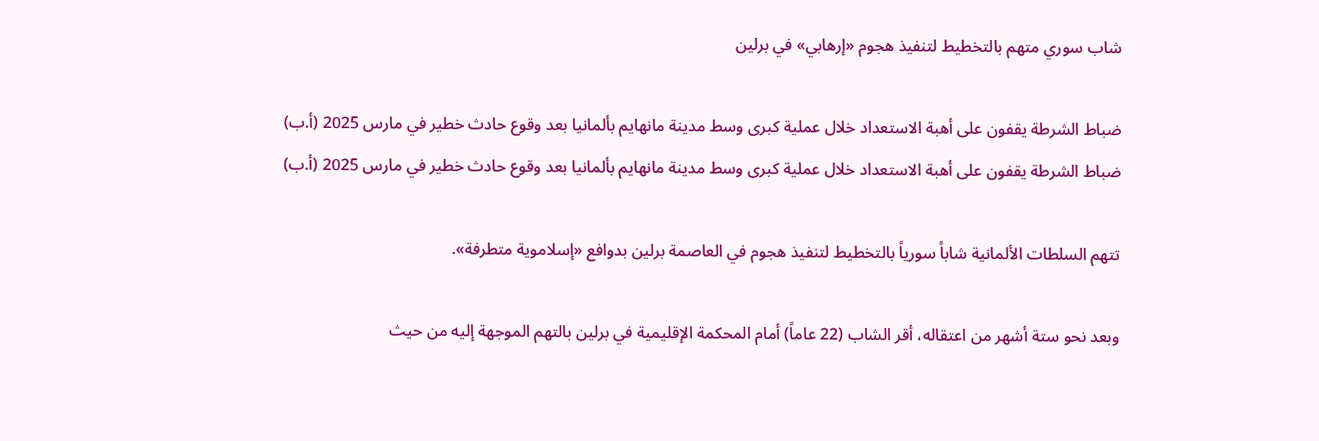شاب سوري متهم بالتخطيط لتنفيذ هجوم «إرهابي» في برلين

ضباط الشرطة يقفون على أهبة الاستعداد خلال عملية كبرى وسط مدينة مانهايم بألمانيا بعد وقوع حادث خطير في مارس 2025 (أ.ب)
ضباط الشرطة يقفون على أهبة الاستعداد خلال عملية كبرى وسط مدينة مانهايم بألمانيا بعد وقوع حادث خطير في مارس 2025 (أ.ب)

تتهم السلطات الألمانية شاباً سورياً بالتخطيط لتنفيذ هجوم في العاصمة برلين بدوافع «إسلاموية متطرفة».

وبعد نحو ستة أشهر من اعتقاله، أقر الشاب (22 عاماً) أمام المحكمة الإقليمية في برلين بالتهم الموجهة إليه من حيث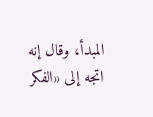المبدأ، وقال إنه اتجه إلى «الفكر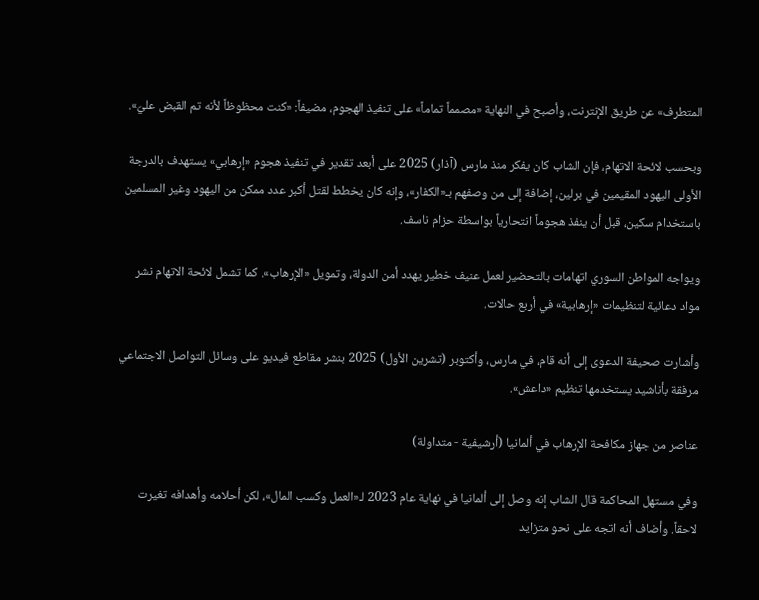المتطرف» عن طريق الإنترنت، وأصبح في النهاية «مصمماً تماماً» على تنفيذ الهجوم، مضيفاً: «كنت محظوظاً لأنه تم القبض عليّ».

وبحسب لائحة الاتهام، فإن الشاب كان يفكر منذ مارس (آذار) 2025 على أبعد تقدير في تنفيذ هجوم «إرهابي» يستهدف بالدرجة الأولى اليهود المقيمين في برلين، إضافة إلى من وصفهم بـ«الكفار»، وإنه كان يخطط لقتل أكبر عدد ممكن من اليهود وغير المسلمين باستخدام سكين، قبل أن ينفذ هجوماً انتحارياً بواسطة حزام ناسف.

ويواجه المواطن السوري اتهامات بالتحضير لعمل عنيف خطير يهدد أمن الدولة، وتمويل «الإرهاب». كما تشمل لائحة الاتهام نشر مواد دعائية لتنظيمات «إرهابية» في أربع حالات.

وأشارت صحيفة الدعوى إلى أنه قام، في مارس، وأكتوبر (تشرين الأول) 2025 بنشر مقاطع فيديو على وسائل التواصل الاجتماعي مرفقة بأناشيد يستخدمها تنظيم «داعش».

عناصر من جهاز مكافحة الإرهاب في ألمانيا (أرشيفية - متداولة)

وفي مستهل المحاكمة قال الشاب إنه وصل إلى ألمانيا في نهاية عام 2023 لـ«العمل وكسب المال»، لكن أحلامه وأهدافه تغيرت لاحقاً. وأضاف أنه اتجه على نحو متزايد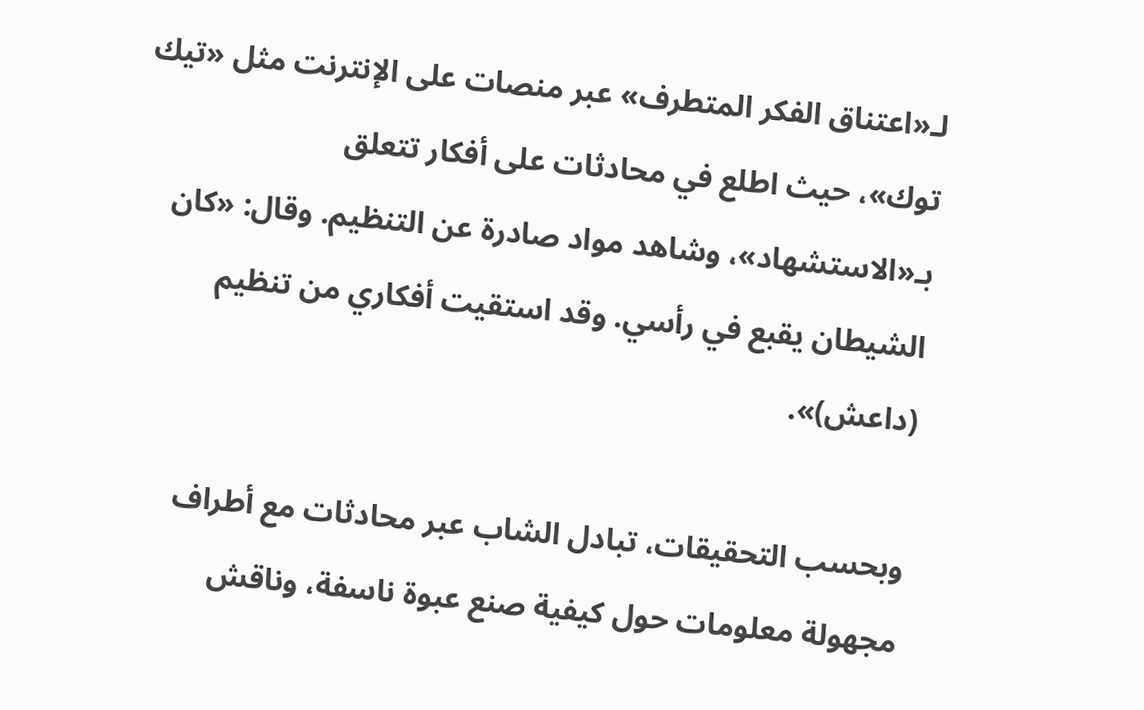لـ«اعتناق الفكر المتطرف» عبر منصات على الإنترنت مثل «تيك توك»، حيث اطلع في محادثات على أفكار تتعلق بـ«الاستشهاد»، وشاهد مواد صادرة عن التنظيم. وقال: «كان الشيطان يقبع في رأسي. وقد استقيت أفكاري من تنظيم (داعش)».

وبحسب التحقيقات، تبادل الشاب عبر محادثات مع أطراف مجهولة معلومات حول كيفية صنع عبوة ناسفة، وناقش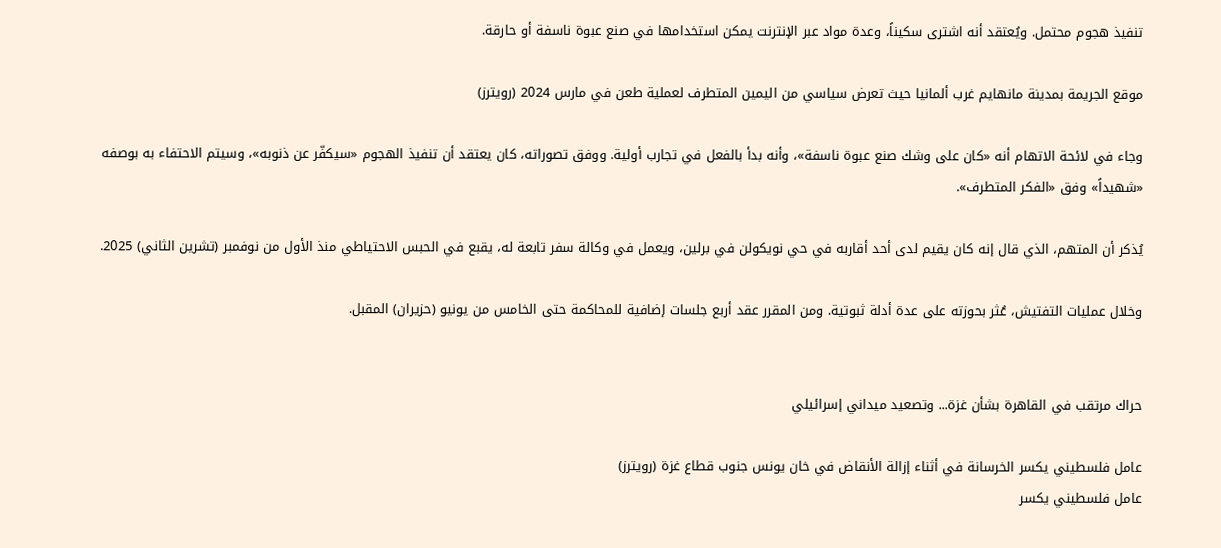تنفيذ هجوم محتمل. ويُعتقد أنه اشترى سكيناً، وعدة مواد عبر الإنترنت يمكن استخدامها في صنع عبوة ناسفة أو حارقة.

موقع الجريمة بمدينة مانهايم غرب ألمانيا حيث تعرض سياسي من اليمين المتطرف لعملية طعن في مارس 2024 (رويترز)

وجاء في لائحة الاتهام أنه «كان على وشك صنع عبوة ناسفة»، وأنه بدأ بالفعل في تجارب أولية. ووفق تصوراته، كان يعتقد أن تنفيذ الهجوم «سيكفّر عن ذنوبه»، وسيتم الاحتفاء به بوصفه «شهيداً» وفق «الفكر المتطرف».

يُذكر أن المتهم، الذي قال إنه كان يقيم لدى أحد أقاربه في حي نويكولن في برلين، ويعمل في وكالة سفر تابعة له، يقبع في الحبس الاحتياطي منذ الأول من نوفمبر (تشرين الثاني) 2025.

وخلال عمليات التفتيش، عُثر بحوزته على عدة أدلة ثبوتية. ومن المقرر عقد أربع جلسات إضافية للمحاكمة حتى الخامس من يونيو (حزيران) المقبل.


حراك مرتقب في القاهرة بشأن غزة... وتصعيد ميداني إسرائيلي

عامل فلسطيني يكسر الخرسانة في أثناء إزالة الأنقاض في خان يونس جنوب قطاع غزة (رويترز)
عامل فلسطيني يكسر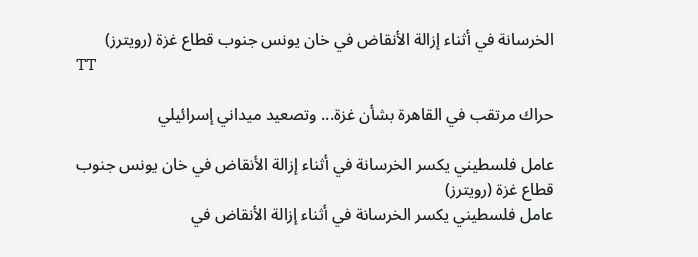الخرسانة في أثناء إزالة الأنقاض في خان يونس جنوب قطاع غزة (رويترز)
TT

حراك مرتقب في القاهرة بشأن غزة... وتصعيد ميداني إسرائيلي

عامل فلسطيني يكسر الخرسانة في أثناء إزالة الأنقاض في خان يونس جنوب قطاع غزة (رويترز)
عامل فلسطيني يكسر الخرسانة في أثناء إزالة الأنقاض في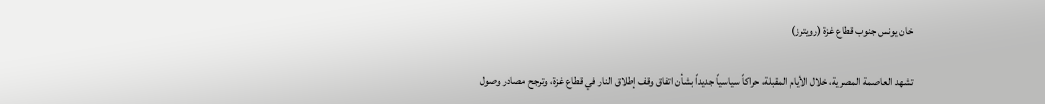خان يونس جنوب قطاع غزة (رويترز)

تشهد العاصمة المصرية، خلال الأيام المقبلة، حراكاً سياسياً جديداً بشأن اتفاق وقف إطلاق النار في قطاع غزة، وترجح مصادر وصول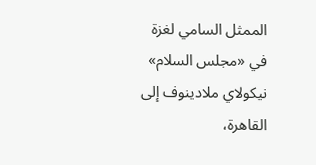الممثل السامي لغزة في «مجلس السلام» نيكولاي ملادينوف إلى القاهرة،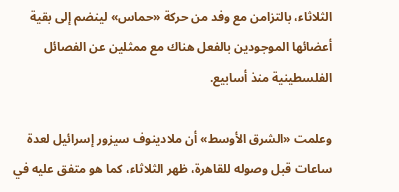الثلاثاء، بالتزامن مع وفد من حركة «حماس» لينضم إلى بقية أعضائها الموجودين بالفعل هناك مع ممثلين عن الفصائل الفلسطينية منذ أسابيع.

وعلمت «الشرق الأوسط» أن ملادينوف سيزور إسرائيل لعدة ساعات قبل وصوله للقاهرة، ظهر الثلاثاء، كما هو متفق عليه في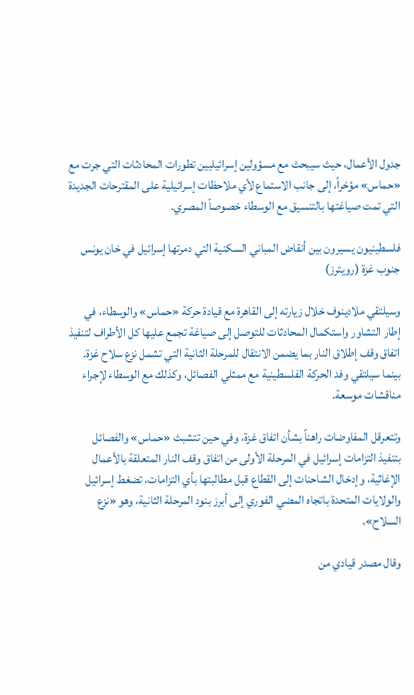جدول الأعمال، حيث سيبحث مع مسؤولين إسرائيليين تطورات المحادثات التي جرت مع «حماس» مؤخراً، إلى جانب الاستماع لأي ملاحظات إسرائيلية على المقترحات الجديدة التي تمت صياغتها بالتنسيق مع الوسطاء خصوصاً المصري.

فلسطينيون يسيرون بين أنقاض المباني السكنية التي دمرتها إسرائيل في خان يونس جنوب غزة (رويترز)

وسيلتقي ملادينوف خلال زيارته إلى القاهرة مع قيادة حركة «حماس» والوسطاء، في إطار التشاور واستكمال المحادثات للتوصل إلى صياغة تجمع عليها كل الأطراف لتنفيذ اتفاق وقف إطلاق النار بما يضمن الانتقال للمرحلة الثانية التي تشمل نزع سلاح غزة. بينما سيلتقي وفد الحركة الفلسطينية مع ممثلي الفصائل، وكذلك مع الوسطاء لإجراء مناقشات موسعة.

وتتعرقل المفاوضات راهناً بشأن اتفاق غزة، وفي حين تتشبث «حماس» والفصائل بتنفيذ التزامات إسرائيل في المرحلة الأولى من اتفاق وقف النار المتعلقة بالأعمال الإغاثية، وإدخال الشاحنات إلى القطاع قبل مطالبتها بأي التزامات، تضغط إسرائيل والولايات المتحدة باتجاه المضي الفوري إلى أبرز بنود المرحلة الثانية، وهو «نزع السلاح».

وقال مصدر قيادي من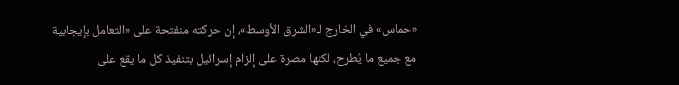«حماس» في الخارج لـ«الشرق الأوسط»، إن حركته منفتحة على «التعامل بإيجابية مع جميع ما يُطرح، لكنها مصرة على إلزام إسرائيل بتنفيذ كل ما يقع على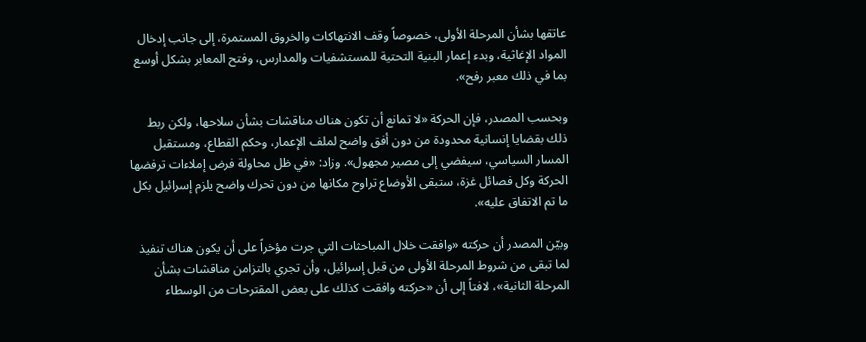عاتقها بشأن المرحلة الأولى، خصوصاً وقف الانتهاكات والخروق المستمرة، إلى جانب إدخال المواد الإغاثية، وبدء إعمار البنية التحتية للمستشفيات والمدارس، وفتح المعابر بشكل أوسع بما في ذلك معبر رفح».

وبحسب المصدر، فإن الحركة «لا تمانع أن تكون هناك مناقشات بشأن سلاحها، ولكن ربط ذلك بقضايا إنسانية محدودة من دون أفق واضح لملف الإعمار، وحكم القطاع، ومستقبل المسار السياسي، سيفضي إلى مصير مجهول». وزاد: «في ظل محاولة فرض إملاءات ترفضها الحركة وكل فصائل غزة، ستبقى الأوضاع تراوح مكانها من دون تحرك واضح يلزم إسرائيل بكل ما تم الاتفاق عليه».

وبيّن المصدر أن حركته «وافقت خلال المباحثات التي جرت مؤخراً على أن يكون هناك تنفيذ لما تبقى من شروط المرحلة الأولى من قبل إسرائيل، وأن تجري بالتزامن مناقشات بشأن المرحلة الثانية»، لافتاً إلى أن «حركته وافقت كذلك على بعض المقترحات من الوسطاء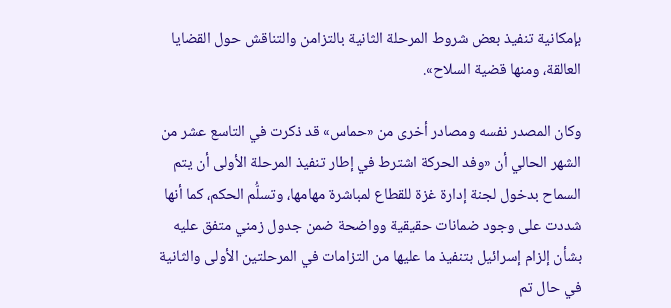بإمكانية تنفيذ بعض شروط المرحلة الثانية بالتزامن والتناقش حول القضايا العالقة، ومنها قضية السلاح».

وكان المصدر نفسه ومصادر أخرى من «حماس» قد ذكرت في التاسع عشر من الشهر الحالي أن «وفد الحركة اشترط في إطار تنفيذ المرحلة الأولى أن يتم السماح بدخول لجنة إدارة غزة للقطاع لمباشرة مهامها، وتسلُّم الحكم، كما أنها شددت على وجود ضمانات حقيقية وواضحة ضمن جدول زمني متفق عليه بشأن إلزام إسرائيل بتنفيذ ما عليها من التزامات في المرحلتين الأولى والثانية في حال تم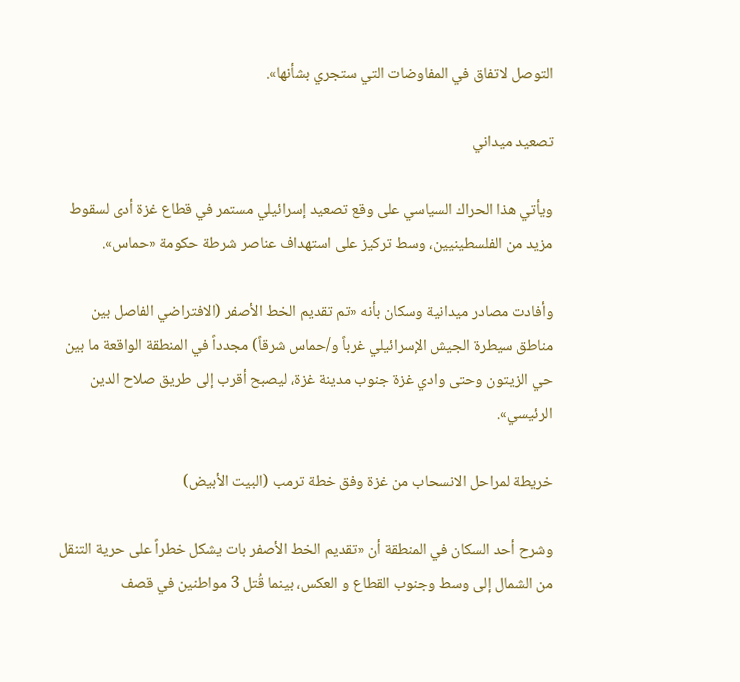التوصل لاتفاق في المفاوضات التي ستجري بشأنها».

تصعيد ميداني

ويأتي هذا الحراك السياسي على وقع تصعيد إسرائيلي مستمر في قطاع غزة أدى لسقوط مزيد من الفلسطينيين، وسط تركيز على استهداف عناصر شرطة حكومة «حماس».

وأفادت مصادر ميدانية وسكان بأنه «تم تقديم الخط الأصفر (الافتراضي الفاصل بين مناطق سيطرة الجيش الإسرائيلي غرباً و/حماس شرقاً) مجدداً في المنطقة الواقعة ما بين حي الزيتون وحتى وادي غزة جنوب مدينة غزة، ليصبح أقرب إلى طريق صلاح الدين الرئيسي».

خريطة لمراحل الانسحاب من غزة وفق خطة ترمب (البيت الأبيض)

وشرح أحد السكان في المنطقة أن «تقديم الخط الأصفر بات يشكل خطراً على حرية التنقل من الشمال إلى وسط وجنوب القطاع و العكس، بينما قُتل 3 مواطنين في قصف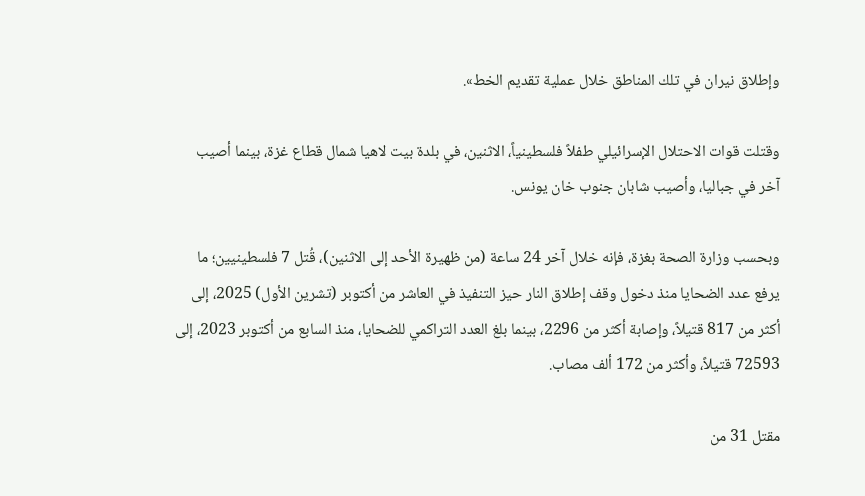وإطلاق نيران في تلك المناطق خلال عملية تقديم الخط».

وقتلت قوات الاحتلال الإسرائيلي طفلاً فلسطينياً، الاثنين، في بلدة بيت لاهيا شمال قطاع غزة، بينما أصيب آخر في جباليا، وأصيب شابان جنوب خان يونس.

وبحسب وزارة الصحة بغزة، فإنه خلال آخر 24 ساعة (من ظهيرة الأحد إلى الاثنين)، قُتل 7 فلسطينيين؛ ما يرفع عدد الضحايا منذ دخول وقف إطلاق النار حيز التنفيذ في العاشر من أكتوبر (تشرين الأول) 2025، إلى أكثر من 817 قتيلاً، وإصابة أكثر من 2296، بينما بلغ العدد التراكمي للضحايا، منذ السابع من أكتوبر 2023، إلى 72593 قتيلاً، وأكثر من 172 ألف مصاب.

مقتل 31 من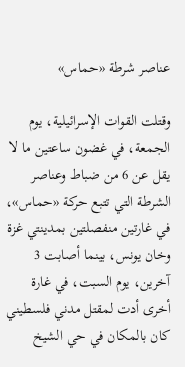عناصر شرطة «حماس»

وقتلت القوات الإسرائيلية، يوم الجمعة، في غضون ساعتين ما لا يقل عن 6 من ضباط وعناصر الشرطة التي تتبع حركة «حماس»، في غارتين منفصلتين بمدينتي غزة وخان يونس، بينما أصابت 3 آخرين، يوم السبت، في غارة أخرى أدت لمقتل مدني فلسطيني كان بالمكان في حي الشيخ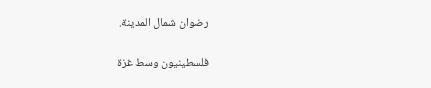رضوان شمال المدينة.

فلسطينيون وسط غزة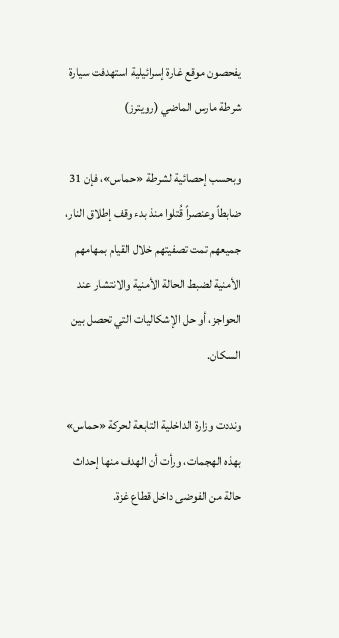يفحصون موقع غارة إسرائيلية استهدفت سيارة شرطة مارس الماضي (رويترز)

وبحسب إحصائية لشرطة «حماس»، فإن 31 ضابطاً وعنصراً قُتلوا منذ بدء وقف إطلاق النار، جميعهم تمت تصفيتهم خلال القيام بمهامهم الأمنية لضبط الحالة الأمنية والانتشار عند الحواجز، أو حل الإشكاليات التي تحصل بين السكان.

ونددت وزارة الداخلية التابعة لحركة «حماس» بهذه الهجمات، ورأت أن الهدف منها إحداث حالة من الفوضى داخل قطاع غزة.